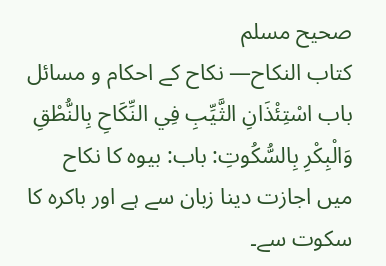صحيح مسلم
كتاب النكاح— نکاح کے احکام و مسائل
باب اسْتِئْذَانِ الثَّيِّبِ فِي النِّكَاحِ بِالنُّطْقِ وَالْبِكْرِ بِالسُّكُوتِ: باب: بیوہ کا نکاح میں اجازت دینا زبان سے ہے اور باکرہ کا سکوت سے۔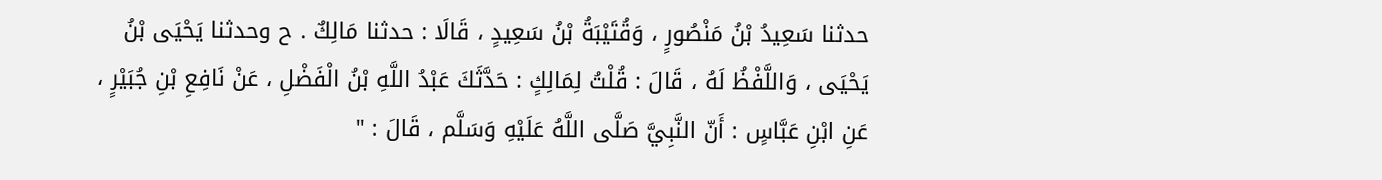حدثنا سَعِيدُ بْنُ مَنْصُورٍ ، وَقُتَيْبَةُ بْنُ سَعِيدٍ ، قَالَا : حدثنا مَالِكٌ . ح وحدثنا يَحْيَى بْنُ يَحْيَى ، وَاللَّفْظُ لَهُ ، قَالَ : قُلْتُ لِمَالِكٍ : حَدَّثَكَ عَبْدُ اللَّهِ بْنُ الْفَضْلِ ، عَنْ نَافِعِ بْنِ جُبَيْرٍ ، عَنِ ابْنِ عَبَّاسٍ : أَنّ النَّبِيَّ صَلَّى اللَّهُ عَلَيْهِ وَسَلَّم ، قَالَ : "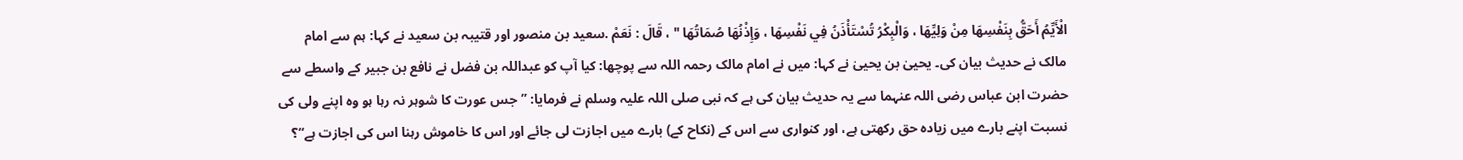الْأَيِّمُ أَحَقُّ بِنَفْسِهَا مِنْ وَلِيِّهَا ، وَالْبِكْرُ تُسْتَأْذَنُ فِي نَفْسِهَا ، وَإِذْنُهَا صُمَاتُهَا " ، قَالَ : نَعَمْ .سعید بن منصور اور قتیبہ بن سعید نے کہا: ہم سے امام مالک نے حدیث بیان کی۔ یحییٰ بن یحییٰ نے کہا: میں نے امام مالک رحمہ اللہ سے پوچھا: کیا آپ کو عبداللہ بن فضل نے نافع بن جبیر کے واسطے سے حضرت ابن عباس رضی اللہ عنہما سے یہ حدیث بیان کی ہے کہ نبی صلی اللہ علیہ وسلم نے فرمایا: ”جس عورت کا شوہر نہ رہا ہو وہ اپنے ولی کی نسبت اپنے بارے میں زیادہ حق رکھتی ہے، اور کنواری سے اس کے (نکاح کے) بارے میں اجازت لی جائے اور اس کا خاموش رہنا اس کی اجازت ہے“؟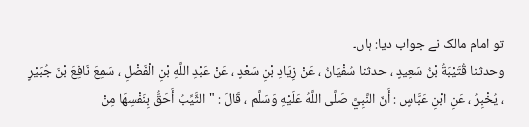تو امام مالک نے جواب دیا: ہاں۔
وحدثنا قُتَيْبَةُ بْنُ سَعِيدٍ ، حدثنا سُفْيَانُ ، عَنْ زِيَادِ بْنِ سَعْدٍ ، عَنْ عَبْدِ اللَّهِ بْنِ الْفَضْلِ ، سَمِعَ نَافِعَ بْنَ جُبَيْرٍ ، يُخْبِرُ ، عَنِ ابْنِ عَبَّاسٍ : أَنّ النَّبِيَّ صَلَّى اللَّهُ عَلَيْهِ وَسَلَّم ، قَالَ : " الثَّيِّبُ أَحَقُّ بِنَفْسِهَا مِنْ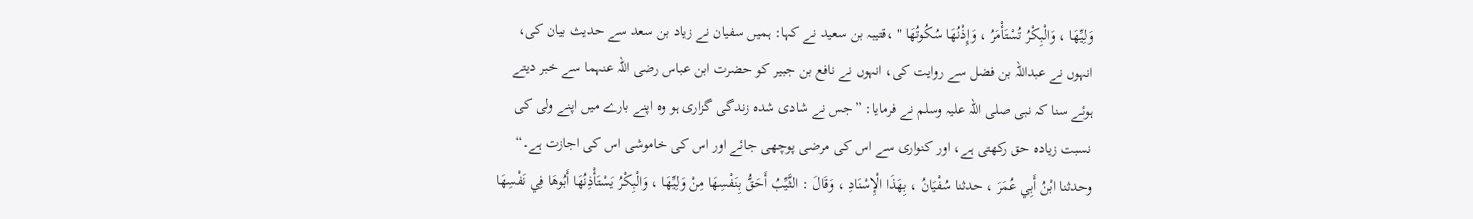وَلِيِّهَا ، وَالْبِكْرُ تُسْتَأْمَرُ ، وَإِذْنُهَا سُكُوتُهَا " ،قتیبہ بن سعید نے کہا: ہمیں سفیان نے زیاد بن سعد سے حدیث بیان کی، انہوں نے عبداللہ بن فضل سے روایت کی، انہوں نے نافع بن جبیر کو حضرت ابن عباس رضی اللہ عنہما سے خبر دیتے ہوئے سنا کہ نبی صلی اللہ علیہ وسلم نے فرمایا: ”جس نے شادی شدہ زندگی گزاری ہو وہ اپنے بارے میں اپنے ولی کی نسبت زیادہ حق رکھتی ہے، اور کنواری سے اس کی مرضی پوچھی جائے اور اس کی خاموشی اس کی اجازت ہے۔“
وحدثنا ابْنُ أَبِي عُمَرَ ، حدثنا سُفْيَانُ ، بِهَذَا الْإِسْنَادِ ، وَقَالَ : الثَّيِّبُ أَحَقُّ بِنَفْسِهَا مِنْ وَلِيِّهَا ، وَالْبِكْرُ يَسْتَأْذِنُهَا أَبُوهَا فِي نَفْسِهَا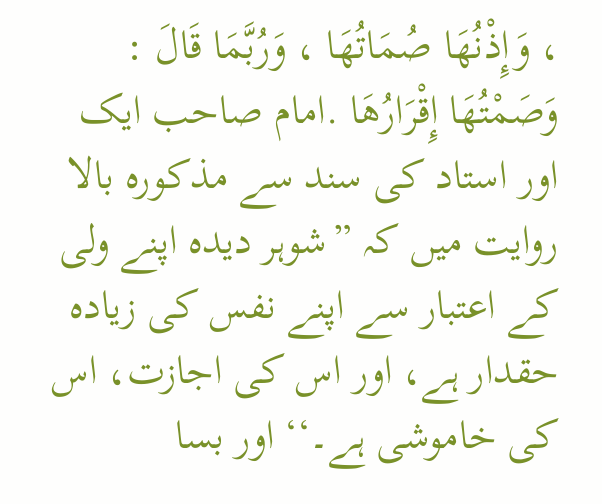، وَإِذْنُهَا صُمَاتُهَا ، وَرُبَّمَا قَالَ : وَصَمْتُهَا إِقْرَارُهَا .امام صاحب ایک اور استاد کی سند سے مذکورہ بالا روایت میں کہ ”شوہر دیدہ اپنے ولی کے اعتبار سے اپنے نفس کی زیادہ حقدار ہے، اور اس کی اجازت، اس کی خاموشی ہے۔‘‘ اور بسا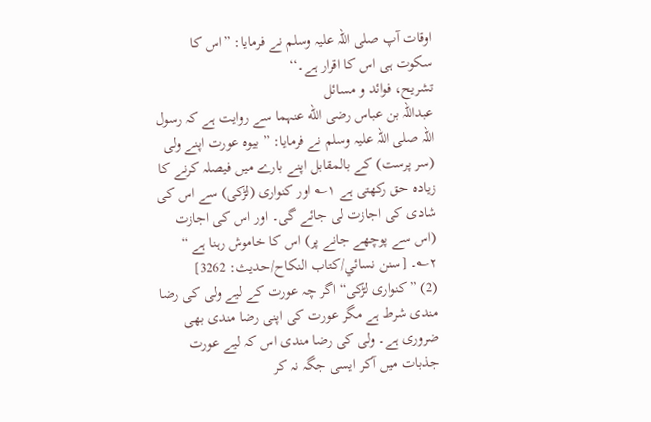اوقات آپ صلی اللہ علیہ وسلم نے فرمایا: ”اس کا سکوت ہی اس کا اقرار ہے۔‘‘
تشریح، فوائد و مسائل
عبداللہ بن عباس رضی الله عنہما سے روایت ہے کہ رسول اللہ صلی اللہ علیہ وسلم نے فرمایا: ” بیوہ عورت اپنے ولی (سر پرست) کے بالمقابل اپنے بارے میں فیصلہ کرنے کا زیادہ حق رکھتی ہے ۱؎ اور کنواری (لڑکی) سے اس کی شادی کی اجازت لی جائے گی۔ اور اس کی اجازت (اس سے پوچھے جانے پر) اس کا خاموش رہنا ہے “ ۲؎۔ [سنن نسائي/كتاب النكاح/حدیث: 3262]
(2) ”کنواری لڑکی“ اگر چہ عورت کے لیے ولی کی رضا مندی شرط ہے مگر عورت کی اپنی رضا مندی بھی ضروری ہے۔ ولی کی رضا مندی اس کہ لیے عورت جذبات میں آکر ایسی جگہ نہ کر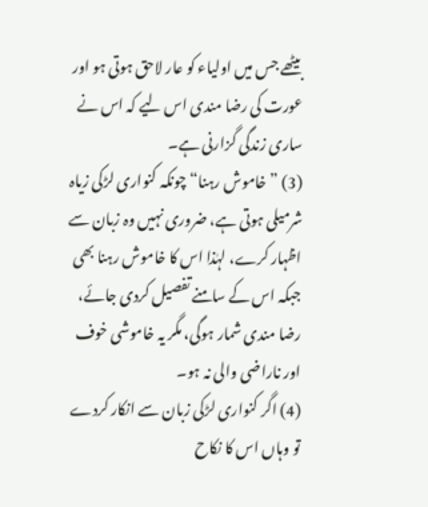بیٹھے جس میں اولیاء کو عار لاحق ہوتی ہو اور عورت کی رضا مندی اس لیے کہ اس نے ساری زندگی گزارنی ہے۔
(3) ”خاموش رہنا“ چونکہ کنواری لڑکی زیاہ شرمیلی ہوتی ہے، ضروری نہیں وہ زبان سے اظہار کرے، لہٰذا اس کا خاموش رہنا بھی جبکہ اس کے سامنے تفصیل کردی جائے، رضا مندی شمار ہوگی، مگر یہ خاموشی خوف اور ناراضی والی نہ ہو۔
(4) اگر کنواری لڑکی زبان سے انکار کردے تو وہاں اس کا نکاح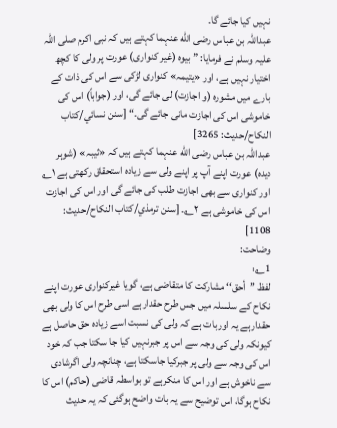نہیں کیا جائے گا۔
عبداللہ بن عباس رضی الله عنہما کہتے ہیں کہ نبی اکرم صلی اللہ علیہ وسلم نے فرمایا: ” بیوہ (غیر کنواری) عورت پر ولی کا کچھ اختیار نہیں ہے، اور «یتیمہ» کنواری لڑکی سے اس کی ذات کے بارے میں مشورہ (و اجازت) لی جائے گی، اور (جواباً) اس کی خاموشی اس کی اجازت مانی جائے گی۔“ [سنن نسائي/كتاب النكاح/حدیث: 3265]
عبداللہ بن عباس رضی الله عنہما کہتے ہیں کہ «ثیبہ» (شوہر دیدہ) عورت اپنے آپ پر اپنے ولی سے زیادہ استحقاق رکھتی ہے ۱؎ اور کنواری سے بھی اجازت طلب کی جائے گی اور اس کی اجازت اس کی خاموشی ہے ۲؎۔ [سنن ترمذي/كتاب النكاح/حدیث: 1108]
وضاحت:
1؎:
لفظ ’’أحق‘‘ مشارکت کا متقاضی ہے، گویا غیرکنواری عورت اپنے نکاح کے سلسلہ میں جس طرح حقدارہے اسی طرح اس کا ولی بھی حقدارہے یہ اوربات ہے کہ ولی کی نسبت اسے زیادہ حق حاصل ہے کیونکہ ولی کی وجہ سے اس پر جبرنہیں کیا جا سکتا جب کہ خود اس کی وجہ سے ولی پر جبرکیا جاسکتا ہے، چنانچہ ولی اگرشادی سے ناخوش ہے اور اس کا منکرہے تو بواسطہ قاضی (حاکم) اس کا نکاح ہوگا، اس توضیح سے یہ بات واضح ہوگئی کہ یہ حدیث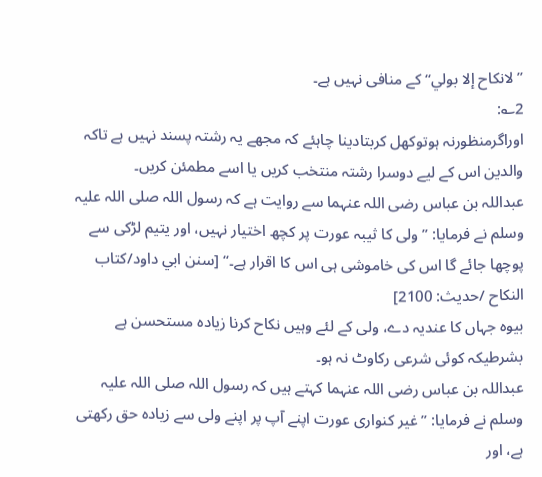’’لانكاح إلا بولي‘‘ کے منافی نہیں ہے۔
2؎:
اوراگرمنظورنہ ہوتوکھل کربتادینا چاہئے کہ مجھے یہ رشتہ پسند نہیں ہے تاکہ والدین اس کے لیے دوسرا رشتہ منتخب کریں یا اسے مطمئن کریں۔
عبداللہ بن عباس رضی اللہ عنہما سے روایت ہے کہ رسول اللہ صلی اللہ علیہ وسلم نے فرمایا: ” ولی کا ثیبہ عورت پر کچھ اختیار نہیں، اور یتیم لڑکی سے پوچھا جائے گا اس کی خاموشی ہی اس کا اقرار ہے۔“ [سنن ابي داود/كتاب النكاح /حدیث: 2100]
بیوہ جہاں کا عندیہ دے، ولی کے لئے وہیں نکاح کرنا زیادہ مستحسن ہے بشرطیکہ کوئی شرعی رکاوٹ نہ ہو۔
عبداللہ بن عباس رضی اللہ عنہما کہتے ہیں کہ رسول اللہ صلی اللہ علیہ وسلم نے فرمایا: ” غیر کنواری عورت اپنے آپ پر اپنے ولی سے زیادہ حق رکھتی ہے، اور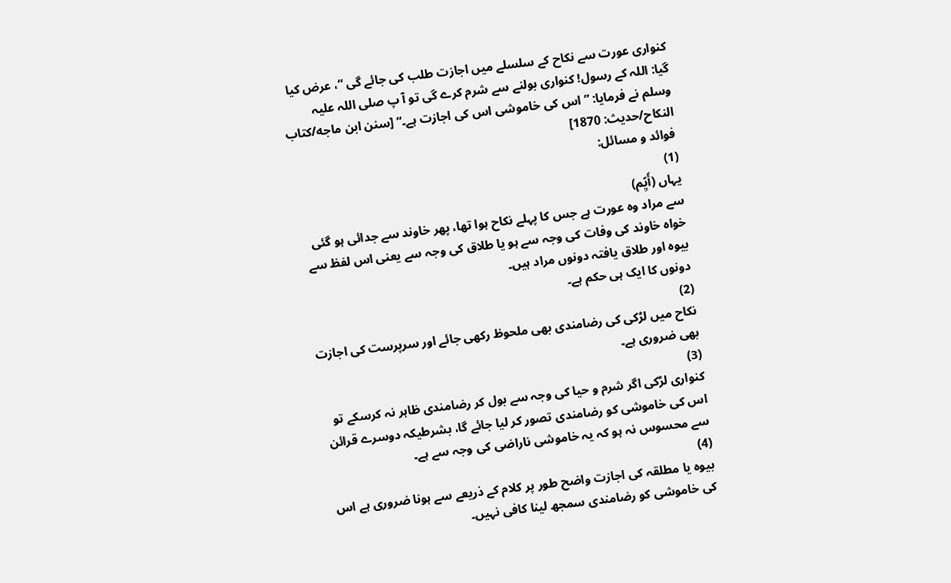کنواری عورت سے نکاح کے سلسلے میں اجازت طلب کی جائے گی “، عرض کیا گیا: اللہ کے رسول! کنواری بولنے سے شرم کرے گی تو آ پ صلی اللہ علیہ وسلم نے فرمایا: ” اس کی خاموشی اس کی اجازت ہے۔“ [سنن ابن ماجه/كتاب النكاح/حدیث: 1870]
فوائد و مسائل:
(1)
یہاں (أَیًِم)
سے مراد وہ عورت ہے جس کا پہلے نکاح ہوا تھا، پھر خاوند سے جدائی ہو گئی خواہ خاوند کی وفات کی وجہ سے ہو یا طلاق کی وجہ سے یعنی اس لفظ سے بیوہ اور طلاق یافتہ دونوں مراد ہیں۔
دونوں کا ایک ہی حکم ہے۔
(2)
نکاح میں لڑکی کی رضامندی بھی ملحوظ رکھی جائے اور سرپرست کی اجازت بھی ضروری ہے۔
(3)
کنواری لڑکی اگر شرم و حیا کی وجہ سے بول کر رضامندی ظاہر نہ کرسکے تو اس کی خاموشی کو رضامندی تصور کر لیا جائے گا، بشرطیکہ دوسرے قرائن سے محسوس نہ ہو کہ یہ خاموشی ناراضی کی وجہ سے ہے۔
(4)
بیوہ یا مطلقہ کی اجازت واضح طور پر کلام کے ذریعے سے ہونا ضروری ہے اس کی خاموشی کو رضامندی سمجھ لینا کافی نہیں۔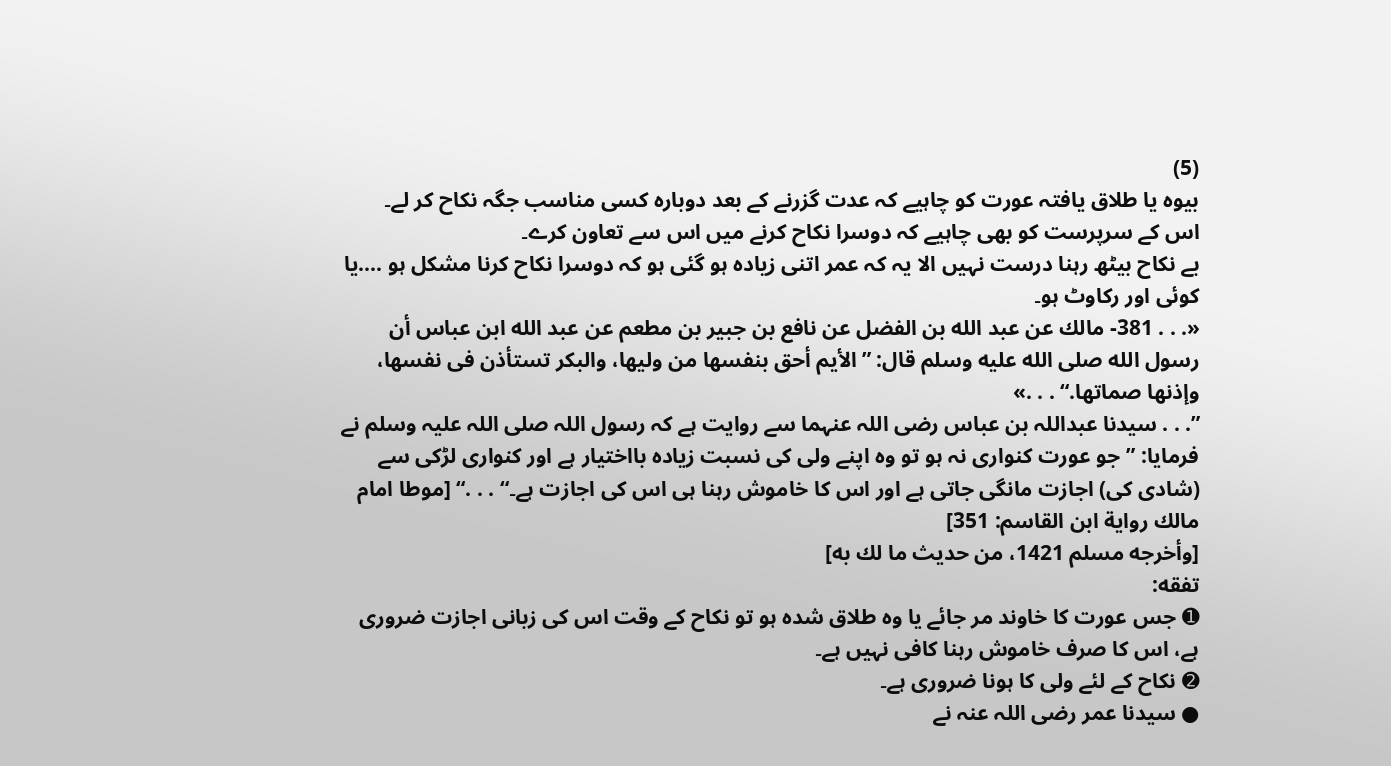(5)
بیوہ یا طلاق یافتہ عورت کو چاہیے کہ عدت گزرنے کے بعد دوبارہ کسی مناسب جگہ نکاح کر لے۔
اس کے سرپرست کو بھی چاہیے کہ دوسرا نکاح کرنے میں اس سے تعاون کرے۔
بے نکاح بیٹھ رہنا درست نہیں الا یہ کہ عمر اتنی زیادہ ہو گئی ہو کہ دوسرا نکاح کرنا مشکل ہو ....یا کوئی اور رکاوٹ ہو۔
«. . . 381- مالك عن عبد الله بن الفضل عن نافع بن جبير بن مطعم عن عبد الله ابن عباس أن رسول الله صلى الله عليه وسلم قال: ”الأيم أحق بنفسها من وليها، والبكر تستأذن فى نفسها، وإذنها صماتها.“ . . .»
”. . . سیدنا عبداللہ بن عباس رضی اللہ عنہما سے روایت ہے کہ رسول اللہ صلی اللہ علیہ وسلم نے فرمایا: ”جو عورت کنواری نہ ہو تو وہ اپنے ولی کی نسبت زیادہ بااختیار ہے اور کنواری لڑکی سے (شادی کی) اجازت مانگی جاتی ہے اور اس کا خاموش رہنا ہی اس کی اجازت ہے۔“ . . .“ [موطا امام مالك رواية ابن القاسم: 351]
[وأخرجه مسلم 1421، من حديث ما لك به]
تفقه:
➊ جس عورت کا خاوند مر جائے یا وہ طلاق شدہ ہو تو نکاح کے وقت اس کی زبانی اجازت ضروری ہے، اس کا صرف خاموش رہنا کافی نہیں ہے۔
➋ نکاح کے لئے ولی کا ہونا ضروری ہے۔
● سیدنا عمر رضی اللہ عنہ نے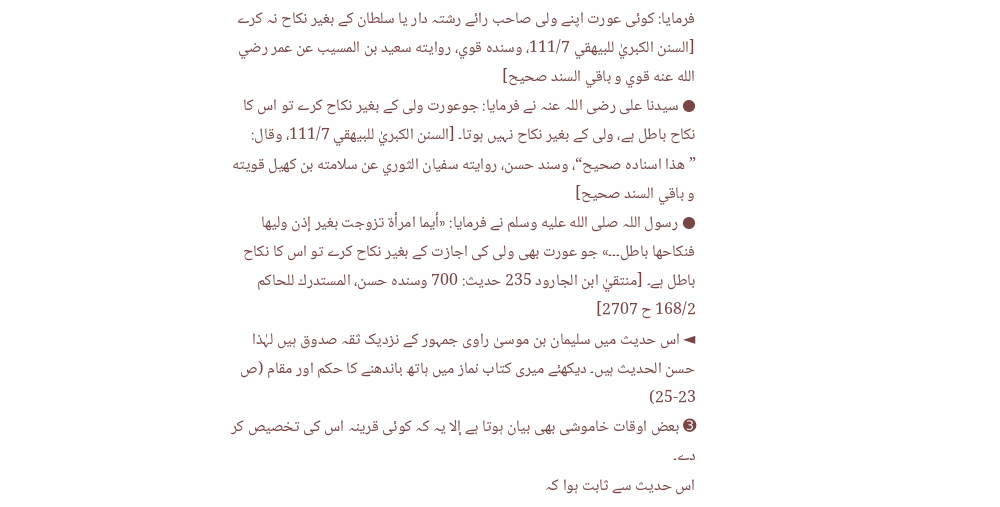فرمایا: کوئی عورت اپنے ولی صاحب رائے رشتہ دار یا سلطان کے بغیر نکاح نہ کرے [السنن الكبريٰ للبيهقي 111/7، وسنده قوي، روايته سعيد بن المسيب عن عمر رضي الله عنه قوي و باقي السند صحيح]
● سیدنا علی رضی اللہ عنہ نے فرمایا: جوعورت ولی کے بغیر نکاح کرے تو اس کا نکاح باطل ہے، ولی کے بغیر نکاح نہیں ہوتا۔ [السنن الكبريٰ للبيهقي 111/7، وقال: ”هذا اسناده صحيح“، وسند حسن، روايته سفيان الثوري عن سلامته بن كهيل قويته و باقي السند صحيح]
● رسول اللہ صلى الله عليه وسلم نے فرمایا: «أيما امرأة تزوجت بغير إذن وليها فنكاحها باطل۔۔۔» جو عورت بھی ولی کی اجازت کے بغیر نکاح کرے تو اس کا نکاح باطل ہے۔ [منتقيٰ ابن الجارود 235 حديث: 700 وسنده حسن، المستدرك للحاكم 168/2 ح 2707]
◄ اس حدیث میں سلیمان بن موسیٰ راوی جمہور کے نزدیک ثقہ صدوق ہیں لہٰذا حسن الحدیث ہیں۔ دیکھئے میری کتاب نماز میں ہاتھ باندھنے کا حکم اور مقام (ص 23-25)
➌ بعض اوقات خاموشی بھی بیان ہوتا ہے إلا یہ کہ کوئی قرینہ اس کی تخصیص کر دے۔
اس حدیث سے ثابت ہوا کہ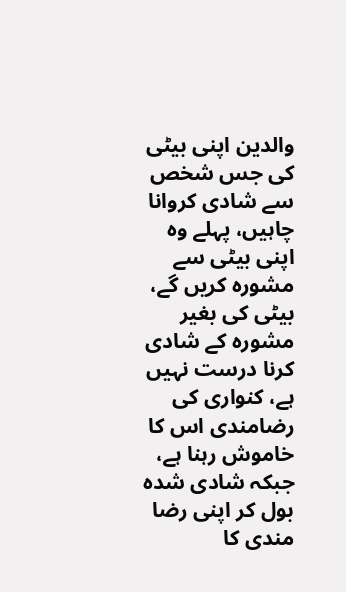والدین اپنی بیٹی کی جس شخص سے شادی کروانا چاہیں، پہلے وہ اپنی بیٹی سے مشورہ کریں گے، بیٹی کی بغیر مشورہ کے شادی کرنا درست نہیں ہے، کنواری کی رضامندی اس کا خاموش رہنا ہے، جبکہ شادی شدہ بول کر اپنی رضا مندی کا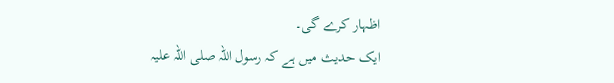اظہار کرے گی۔
ایک حدیث میں ہے کہ رسول اللہ صلی اللہ علیہ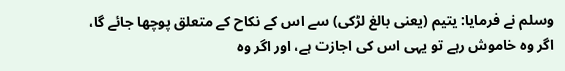وسلم نے فرمایا: یتیم (یعنی بالغ لڑکی) سے اس کے نکاح کے متعلق پوچھا جائے گا، اگر وہ خاموش رہے تو یہی اس کی اجازت ہے، اور اگر وہ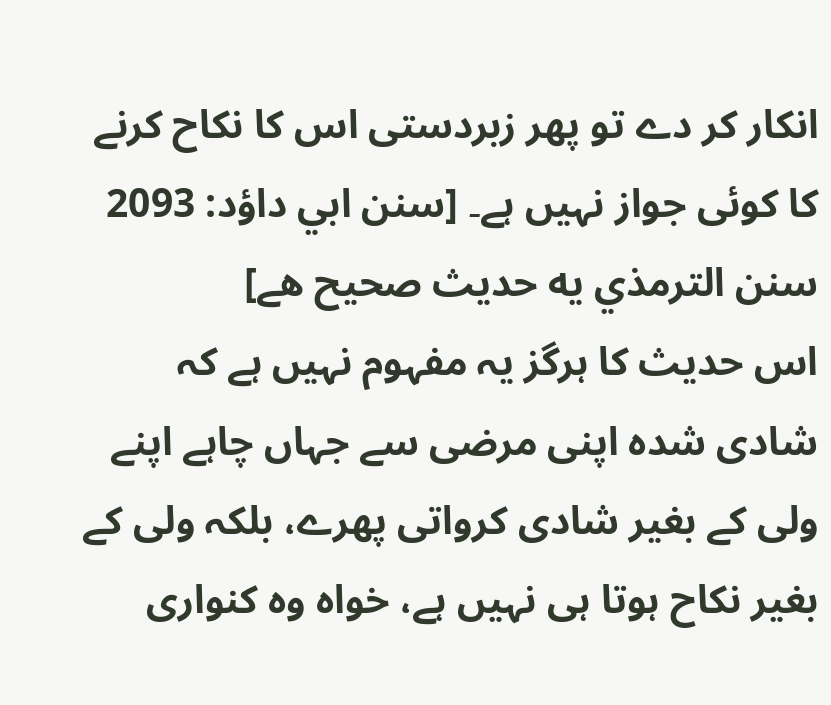انکار کر دے تو پھر زبردستی اس کا نکاح کرنے کا کوئی جواز نہیں ہے۔ [سنن ابي داؤد: 2093 سنن الترمذي يه حديث صحيح هے]
اس حدیث کا ہرگز یہ مفہوم نہیں ہے کہ شادی شدہ اپنی مرضی سے جہاں چاہے اپنے ولی کے بغیر شادی کرواتی پھرے، بلکہ ولی کے بغیر نکاح ہوتا ہی نہیں ہے، خواہ وہ کنواری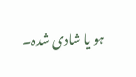ہو یا شادی شدہ۔